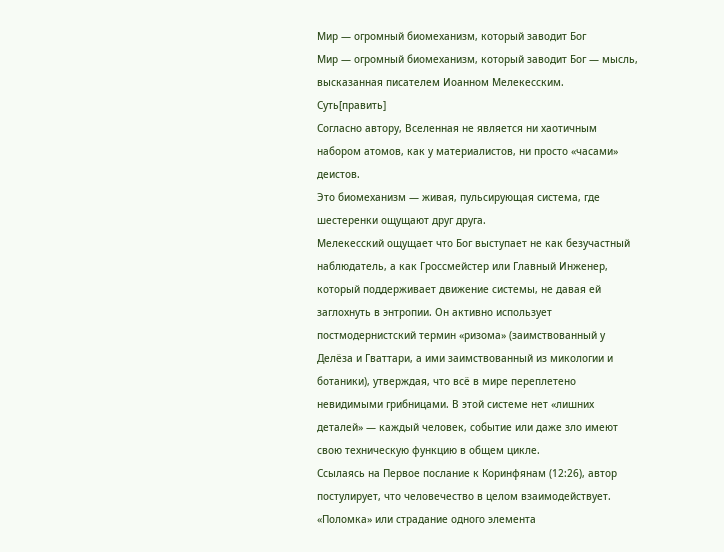Мир — огромный биомеханизм, который заводит Бог
Мир — огромный биомеханизм, который заводит Бог — мысль, высказанная писателем Иоанном Мелекесским.
Суть[править]
Согласно автору, Вселенная не является ни хаотичным набором атомов, как у материалистов, ни просто «часами» деистов.
Это биомеханизм — живая, пульсирующая система, где шестеренки ощущают друг друга.
Мелекесский ощущает что Бог выступает не как безучастный наблюдатель, а как Гроссмейстер или Главный Инженер, который поддерживает движение системы, не давая ей заглохнуть в энтропии. Он активно использует постмодернистский термин «ризома» (заимствованный у Делёза и Гваттари, а ими заимствованный из микологии и ботаники), утверждая, что всё в мире переплетено невидимыми грибницами. В этой системе нет «лишних деталей» — каждый человек, событие или даже зло имеют свою техническую функцию в общем цикле.
Ссылаясь на Первое послание к Коринфянам (12:26), автор постулирует, что человечество в целом взаимодействует. «Поломка» или страдание одного элемента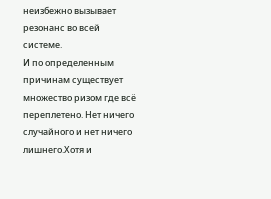неизбежно вызывает резонанс во всей системе.
И по определенным причинам существует множество ризом где всё переплетено. Нет ничего случайного и нет ничего лишнего.Хотя и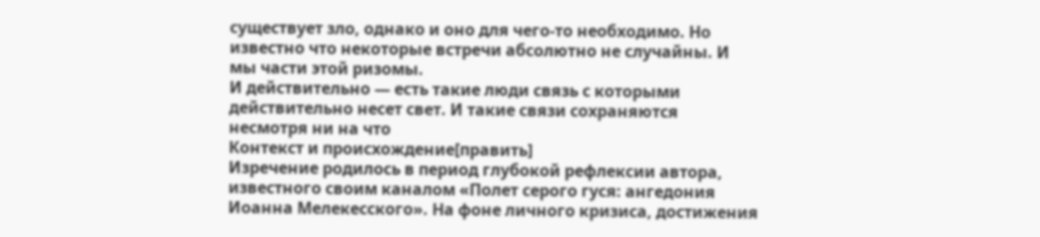существует зло, однако и оно для чего-то необходимо. Но известно что некоторые встречи абсолютно не случайны. И мы части этой ризомы.
И действительно — есть такие люди связь с которыми действительно несет свет. И такие связи сохраняются несмотря ни на что
Контекст и происхождение[править]
Изречение родилось в период глубокой рефлексии автора, известного своим каналом «Полет серого гуся: ангедония Иоанна Мелекесского». На фоне личного кризиса, достижения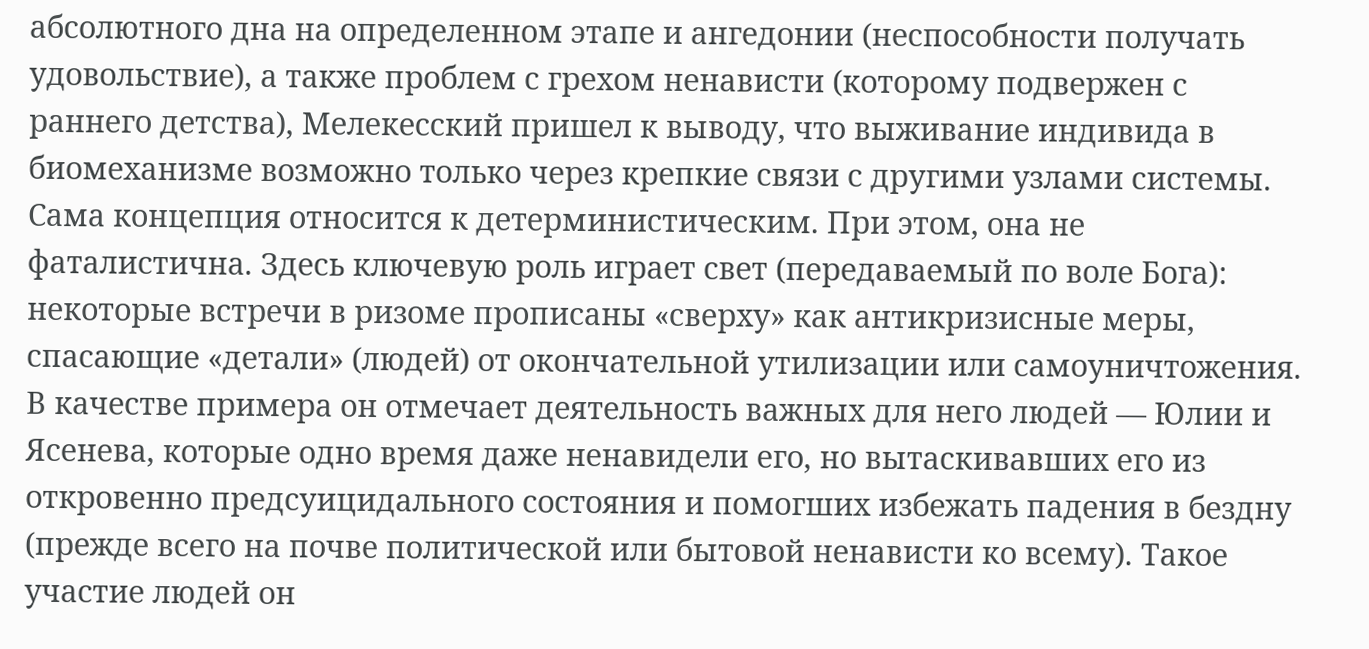абсолютного дна на определенном этапе и ангедонии (неспособности получать удовольствие), а также проблем с грехом ненависти (которому подвержен с раннего детства), Мелекесский пришел к выводу, что выживание индивида в биомеханизме возможно только через крепкие связи с другими узлами системы. Сама концепция относится к детерминистическим. При этом, она не фаталистична. Здесь ключевую роль играет свет (передаваемый по воле Бога): некоторые встречи в ризоме прописаны «сверху» как антикризисные меры, спасающие «детали» (людей) от окончательной утилизации или самоуничтожения. В качестве примера он отмечает деятельность важных для него людей — Юлии и Ясенева, которые одно время даже ненавидели его, но вытаскивавших его из откровенно предсуицидального состояния и помогших избежать падения в бездну (прежде всего на почве политической или бытовой ненависти ко всему). Такое участие людей он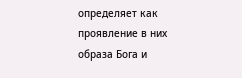определяет как проявление в них образа Бога и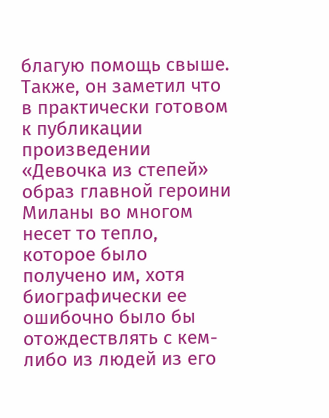благую помощь свыше.
Также, он заметил что в практически готовом к публикации произведении «Девочка из степей» образ главной героини Миланы во многом несет то тепло, которое было получено им, хотя биографически ее ошибочно было бы отождествлять с кем-либо из людей из его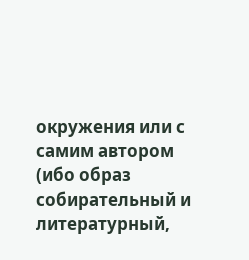окружения или с самим автором (ибо образ собирательный и литературный,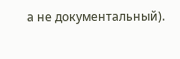а не документальный).